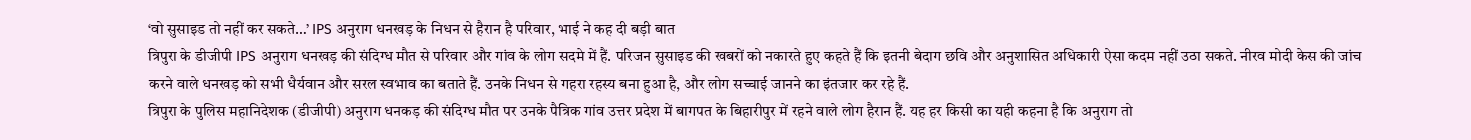‘वो सुसाइड तो नहीं कर सकते…’ IPS अनुराग धनखड़ के निधन से हैरान है परिवार, भाई ने कह दी बड़ी बात
त्रिपुरा के डीजीपी IPS अनुराग धनखड़ की संदिग्ध मौत से परिवार और गांव के लोग सदमे में हैं. परिजन सुसाइड की खबरों को नकारते हुए कहते हैं कि इतनी बेदाग छवि और अनुशासित अधिकारी ऐसा कदम नहीं उठा सकते. नीरव मोदी केस की जांच करने वाले धनखड़ को सभी धैर्यवान और सरल स्वभाव का बताते हैं. उनके निधन से गहरा रहस्य बना हुआ है, और लोग सच्चाई जानने का इंतजार कर रहे हैं.
त्रिपुरा के पुलिस महानिदेशक (डीजीपी) अनुराग धनकड़ की संदिग्ध मौत पर उनके पैत्रिक गांव उत्तर प्रदेश में बागपत के बिहारीपुर में रहने वाले लोग हैरान हैं. यह हर किसी का यही कहना है कि अनुराग तो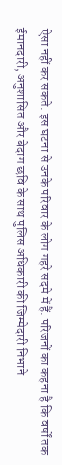ऐसा नहीं कर सकते. इस घटना से उनके परिवार के लोग गहरे सदमे में हैं. परिजनों का कहना है कि वर्षों तक ईमानदारी, अनुशासित और बेदाग छवि के साथ पुलिस अधिकारी की जिम्मेदारी निभाने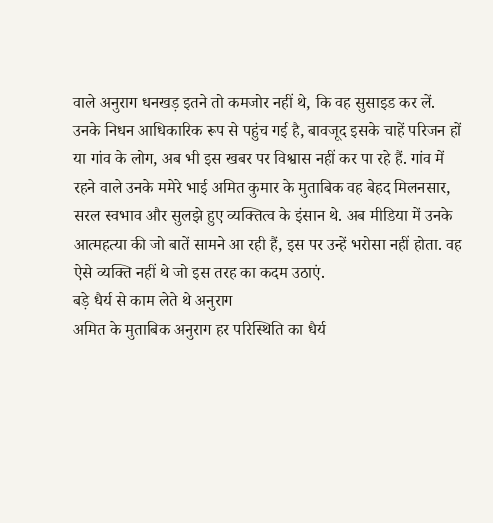वाले अनुराग धनखड़ इतने तो कमजोर नहीं थे, कि वह सुसाइड कर लें.
उनके निधन आधिकारिक रूप से पहुंच गई है, बावजूद इसके चाहें परिजन हों या गांव के लोग, अब भी इस खबर पर विश्वास नहीं कर पा रहे हैं. गांव में रहने वाले उनके ममेरे भाई अमित कुमार के मुताबिक वह बेहद मिलनसार, सरल स्वभाव और सुलझे हुए व्यक्तित्व के इंसान थे. अब मीडिया में उनके आत्महत्या की जो बातें सामने आ रही हैं, इस पर उन्हें भरोसा नहीं होता. वह ऐसे व्यक्ति नहीं थे जो इस तरह का कदम उठाएं.
बड़े धैर्य से काम लेते थे अनुराग
अमित के मुताबिक अनुराग हर परिस्थिति का धैर्य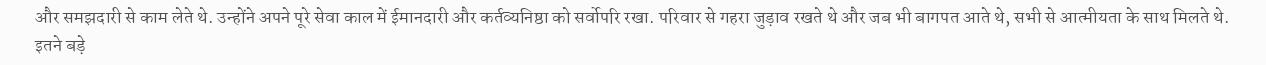और समझदारी से काम लेते थे. उन्होंने अपने पूरे सेवा काल में ईमानदारी और कर्तव्यनिष्ठा को सर्वोपरि रखा. परिवार से गहरा जुड़ाव रखते थे और जब भी बागपत आते थे, सभी से आत्मीयता के साथ मिलते थे. इतने बड़े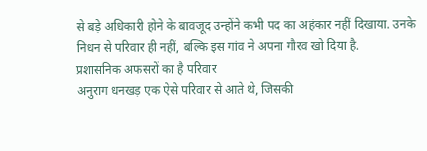से बड़े अधिकारी होने के बावजूद उन्होंने कभी पद का अहंकार नहीं दिखाया. उनके निधन से परिवार ही नहीं, बल्कि इस गांव ने अपना गौरव खो दिया है.
प्रशासनिक अफसरों का है परिवार
अनुराग धनखड़ एक ऐसे परिवार से आते थे, जिसकी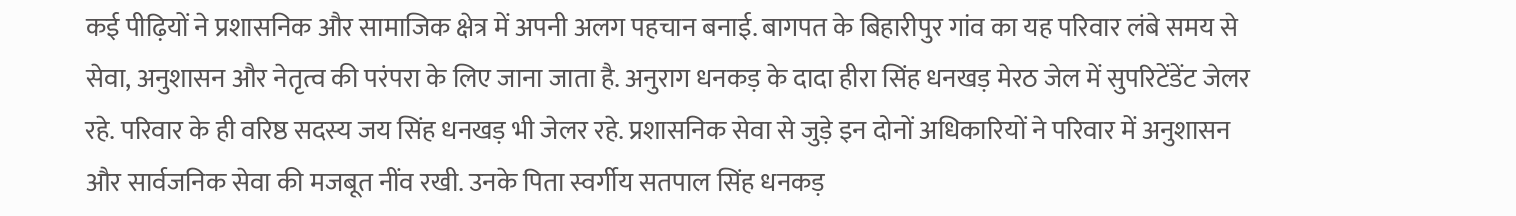कई पीढ़ियों ने प्रशासनिक और सामाजिक क्षेत्र में अपनी अलग पहचान बनाई. बागपत के बिहारीपुर गांव का यह परिवार लंबे समय से सेवा, अनुशासन और नेतृत्व की परंपरा के लिए जाना जाता है. अनुराग धनकड़ के दादा हीरा सिंह धनखड़ मेरठ जेल में सुपरिटेंडेंट जेलर रहे. परिवार के ही वरिष्ठ सदस्य जय सिंह धनखड़ भी जेलर रहे. प्रशासनिक सेवा से जुड़े इन दोनों अधिकारियों ने परिवार में अनुशासन और सार्वजनिक सेवा की मजबूत नींव रखी. उनके पिता स्वर्गीय सतपाल सिंह धनकड़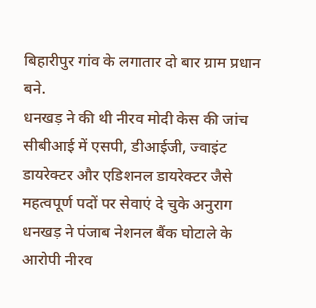बिहारीपुर गांव के लगातार दो बार ग्राम प्रधान बने.
धनखड़ ने की थी नीरव मोदी केस की जांच
सीबीआई में एसपी, डीआईजी, ज्वाइंट डायरेक्टर और एडिशनल डायरेक्टर जैसे महत्वपूर्ण पदों पर सेवाएं दे चुके अनुराग धनखड़ ने पंजाब नेशनल बैंक घोटाले के आरोपी नीरव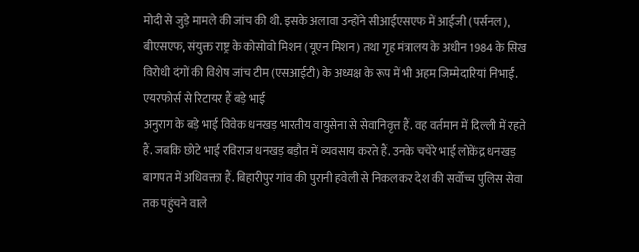मोदी से जुड़े मामले की जांच की थी. इसके अलावा उन्होंने सीआईएसएफ में आईजी (पर्सनल), बीएसएफ, संयुक्त राष्ट्र के कोसोवो मिशन (यूएन मिशन) तथा गृह मंत्रालय के अधीन 1984 के सिख विरोधी दंगों की विशेष जांच टीम (एसआईटी) के अध्यक्ष के रूप में भी अहम जिम्मेदारियां निभाईं.
एयरफोर्स से रिटायर हैं बड़े भाई
अनुराग के बड़े भाई विवेक धनखड़ भारतीय वायुसेना से सेवानिवृत्त हैं. वह वर्तमान में दिल्ली में रहते हैं. जबकि छोटे भाई रविराज धनखड़ बड़ौत में व्यवसाय करते हैं. उनके चचेरे भाई लोकेंद्र धनखड़ बागपत में अधिवक्ता हैं. बिहारीपुर गांव की पुरानी हवेली से निकलकर देश की सर्वोच्च पुलिस सेवा तक पहुंचने वाले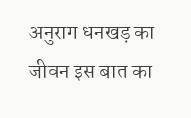अनुराग धनखड़ का जीवन इस बात का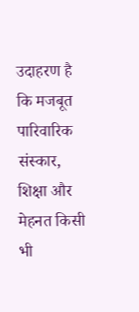उदाहरण है कि मजबूत पारिवारिक संस्कार, शिक्षा और मेहनत किसी भी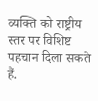व्यक्ति को राष्ट्रीय स्तर पर विशिष्ट पहचान दिला सकते हैं.